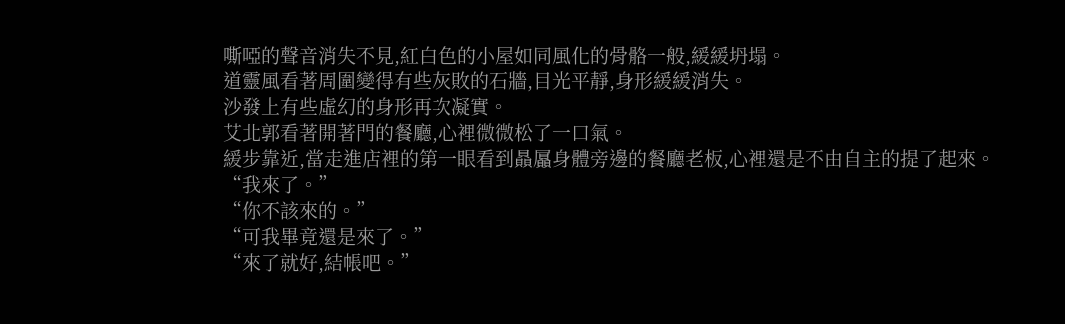嘶啞的聲音消失不見,紅白色的小屋如同風化的骨骼一般,緩緩坍塌。
道靈風看著周圍變得有些灰敗的石牆,目光平靜,身形緩緩消失。
沙發上有些虛幻的身形再次凝實。
艾北郭看著開著門的餐廳,心裡微微松了一口氣。
緩步靠近,當走進店裡的第一眼看到贔屭身體旁邊的餐廳老板,心裡還是不由自主的提了起來。
“我來了。”
“你不該來的。”
“可我畢竟還是來了。”
“來了就好,結帳吧。”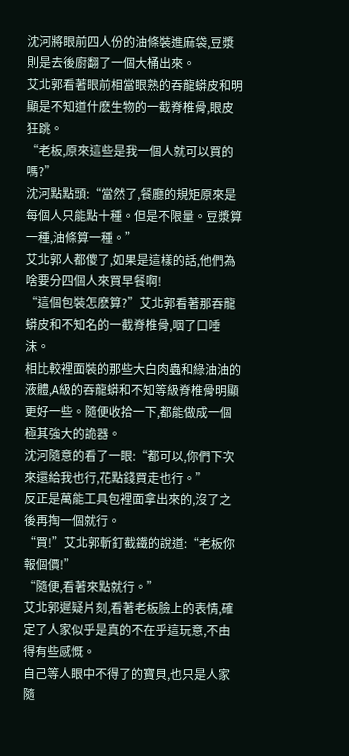沈河將眼前四人份的油條裝進麻袋,豆漿則是去後廚翻了一個大桶出來。
艾北郭看著眼前相當眼熟的吞龍蟒皮和明顯是不知道什麽生物的一截脊椎骨,眼皮狂跳。
“老板,原來這些是我一個人就可以買的嗎?”
沈河點點頭:“當然了,餐廳的規矩原來是每個人只能點十種。但是不限量。豆漿算一種,油條算一種。”
艾北郭人都傻了,如果是這樣的話,他們為啥要分四個人來買早餐啊!
“這個包裝怎麽算?”艾北郭看著那吞龍蟒皮和不知名的一截脊椎骨,咽了口唾沫。
相比較裡面裝的那些大白肉蟲和綠油油的液體,A級的吞龍蟒和不知等級脊椎骨明顯更好一些。隨便收拾一下,都能做成一個極其強大的詭器。
沈河隨意的看了一眼:“都可以,你們下次來還給我也行,花點錢買走也行。”
反正是萬能工具包裡面拿出來的,沒了之後再掏一個就行。
“買!”艾北郭斬釘截鐵的說道:“老板你報個價!”
“隨便,看著來點就行。”
艾北郭遲疑片刻,看著老板臉上的表情,確定了人家似乎是真的不在乎這玩意,不由得有些感慨。
自己等人眼中不得了的寶貝,也只是人家隨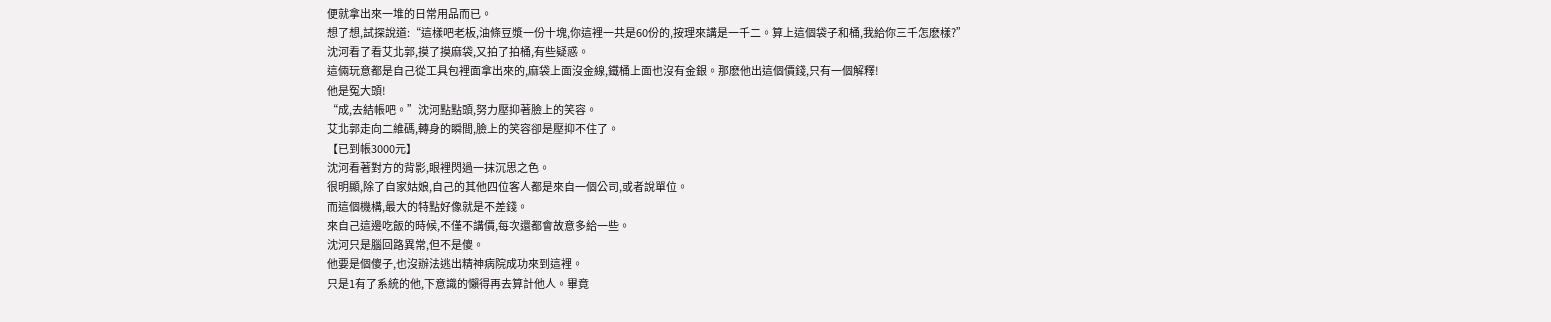便就拿出來一堆的日常用品而已。
想了想,試探說道:“這樣吧老板,油條豆漿一份十塊,你這裡一共是60份的,按理來講是一千二。算上這個袋子和桶,我給你三千怎麽樣?”
沈河看了看艾北郭,摸了摸麻袋,又拍了拍桶,有些疑惑。
這倆玩意都是自己從工具包裡面拿出來的,麻袋上面沒金線,鐵桶上面也沒有金銀。那麽他出這個價錢,只有一個解釋!
他是冤大頭!
“成,去結帳吧。”沈河點點頭,努力壓抑著臉上的笑容。
艾北郭走向二維碼,轉身的瞬間,臉上的笑容卻是壓抑不住了。
【已到帳3000元】
沈河看著對方的背影,眼裡閃過一抹沉思之色。
很明顯,除了自家姑娘,自己的其他四位客人都是來自一個公司,或者說單位。
而這個機構,最大的特點好像就是不差錢。
來自己這邊吃飯的時候,不僅不講價,每次還都會故意多給一些。
沈河只是腦回路異常,但不是傻。
他要是個傻子,也沒辦法逃出精神病院成功來到這裡。
只是1有了系統的他,下意識的懶得再去算計他人。畢竟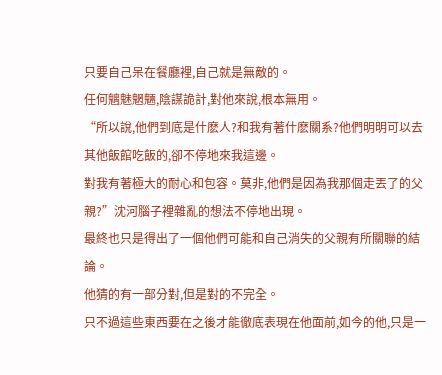只要自己呆在餐廳裡,自己就是無敵的。
任何魑魅魍魎,陰謀詭計,對他來說,根本無用。
“所以說,他們到底是什麽人?和我有著什麽關系?他們明明可以去其他飯館吃飯的,卻不停地來我這邊。
對我有著極大的耐心和包容。莫非,他們是因為我那個走丟了的父親?”沈河腦子裡雜亂的想法不停地出現。
最終也只是得出了一個他們可能和自己消失的父親有所關聯的結論。
他猜的有一部分對,但是對的不完全。
只不過這些東西要在之後才能徹底表現在他面前,如今的他,只是一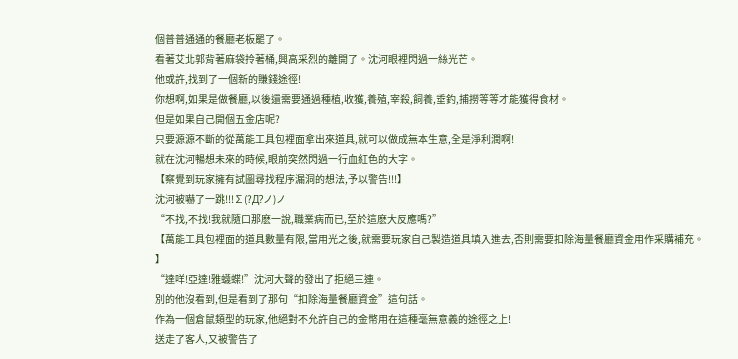個普普通通的餐廳老板罷了。
看著艾北郭背著麻袋拎著桶,興高采烈的離開了。沈河眼裡閃過一絲光芒。
他或許,找到了一個新的賺錢途徑!
你想啊,如果是做餐廳,以後還需要通過種植,收獲,養殖,宰殺,飼養,垂釣,捕撈等等才能獲得食材。
但是如果自己開個五金店呢?
只要源源不斷的從萬能工具包裡面拿出來道具,就可以做成無本生意,全是淨利潤啊!
就在沈河暢想未來的時候,眼前突然閃過一行血紅色的大字。
【察覺到玩家擁有試圖尋找程序漏洞的想法,予以警告!!!】
沈河被嚇了一跳!!!∑(?Д?ノ)ノ
“不找,不找!我就隨口那麽一說,職業病而已,至於這麽大反應嗎?”
【萬能工具包裡面的道具數量有限,當用光之後,就需要玩家自己製造道具填入進去,否則需要扣除海量餐廳資金用作采購補充。 】
“達咩!亞達!雅蠛蝶!”沈河大聲的發出了拒絕三連。
別的他沒看到,但是看到了那句“扣除海量餐廳資金”這句話。
作為一個倉鼠類型的玩家,他絕對不允許自己的金幣用在這種毫無意義的途徑之上!
送走了客人,又被警告了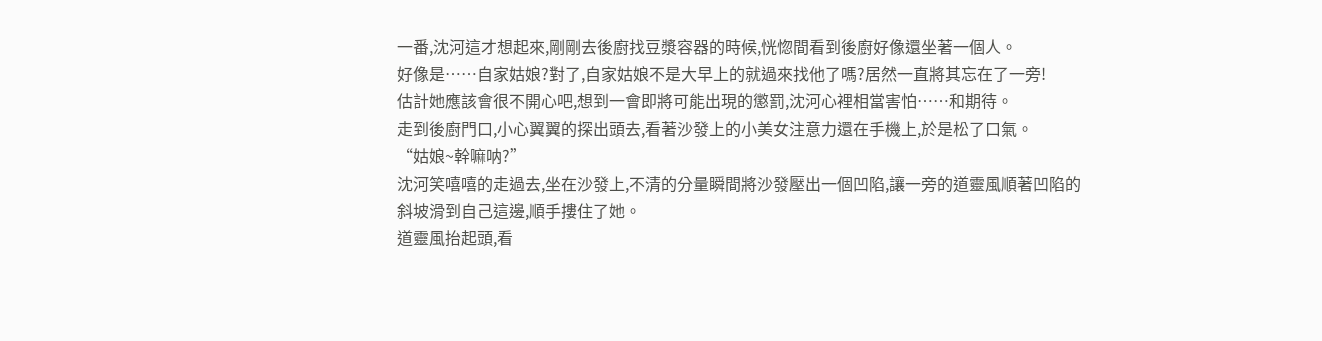一番,沈河這才想起來,剛剛去後廚找豆漿容器的時候,恍惚間看到後廚好像還坐著一個人。
好像是……自家姑娘?對了,自家姑娘不是大早上的就過來找他了嗎?居然一直將其忘在了一旁!
估計她應該會很不開心吧,想到一會即將可能出現的懲罰,沈河心裡相當害怕……和期待。
走到後廚門口,小心翼翼的探出頭去,看著沙發上的小美女注意力還在手機上,於是松了口氣。
“姑娘~幹嘛呐?”
沈河笑嘻嘻的走過去,坐在沙發上,不清的分量瞬間將沙發壓出一個凹陷,讓一旁的道靈風順著凹陷的斜坡滑到自己這邊,順手摟住了她。
道靈風抬起頭,看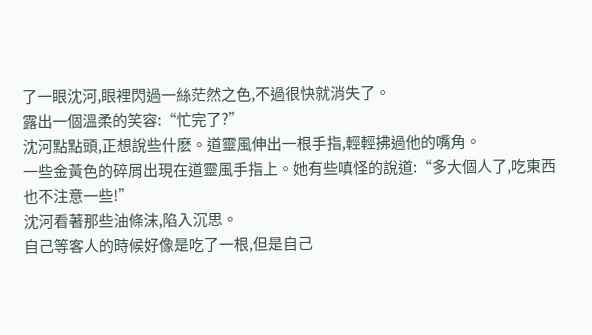了一眼沈河,眼裡閃過一絲茫然之色,不過很快就消失了。
露出一個溫柔的笑容:“忙完了?”
沈河點點頭,正想說些什麽。道靈風伸出一根手指,輕輕拂過他的嘴角。
一些金黃色的碎屑出現在道靈風手指上。她有些嗔怪的說道:“多大個人了,吃東西也不注意一些!”
沈河看著那些油條沫,陷入沉思。
自己等客人的時候好像是吃了一根,但是自己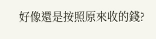好像還是按照原來收的錢?